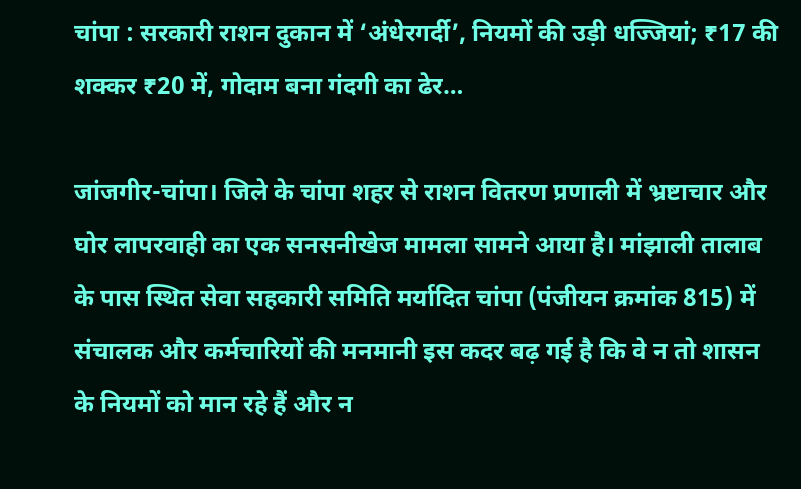चांपा : सरकारी राशन दुकान में ‘अंधेरगर्दी’, नियमों की उड़ी धज्जियां; ₹17 की शक्कर ₹20 में, गोदाम बना गंदगी का ढेर…

जांजगीर-चांपा। जिले के चांपा शहर से राशन वितरण प्रणाली में भ्रष्टाचार और घोर लापरवाही का एक सनसनीखेज मामला सामने आया है। मांझाली तालाब के पास स्थित सेवा सहकारी समिति मर्यादित चांपा (पंजीयन क्रमांक 815) में संचालक और कर्मचारियों की मनमानी इस कदर बढ़ गई है कि वे न तो शासन के नियमों को मान रहे हैं और न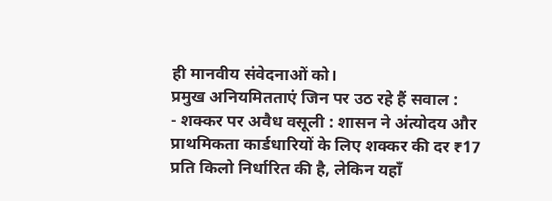ही मानवीय संवेदनाओं को।
प्रमुख अनियमितताएं जिन पर उठ रहे हैं सवाल :
- शक्कर पर अवैध वसूली : शासन ने अंत्योदय और प्राथमिकता कार्डधारियों के लिए शक्कर की दर ₹17 प्रति किलो निर्धारित की है, लेकिन यहाँ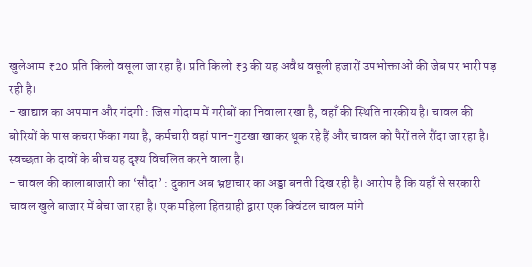खुलेआम ₹20 प्रति किलो वसूला जा रहा है। प्रति किलो ₹3 की यह अवैध वसूली हजारों उपभोक्ताओं की जेब पर भारी पड़ रही है।
- खाद्यान्न का अपमान और गंदगी : जिस गोदाम में गरीबों का निवाला रखा है, वहाँ की स्थिति नारकीय है। चावल की बोरियों के पास कचरा फेंका गया है, कर्मचारी वहां पान-गुटखा खाकर थूक रहे हैं और चावल को पैरों तले रौंदा जा रहा है। स्वच्छता के दावों के बीच यह दृश्य विचलित करने वाला है।
- चावल की कालाबाजारी का ‘सौदा’ : दुकान अब भ्रष्टाचार का अड्डा बनती दिख रही है। आरोप है कि यहाँ से सरकारी चावल खुले बाजार में बेचा जा रहा है। एक महिला हितग्राही द्वारा एक क्विंटल चावल मांगे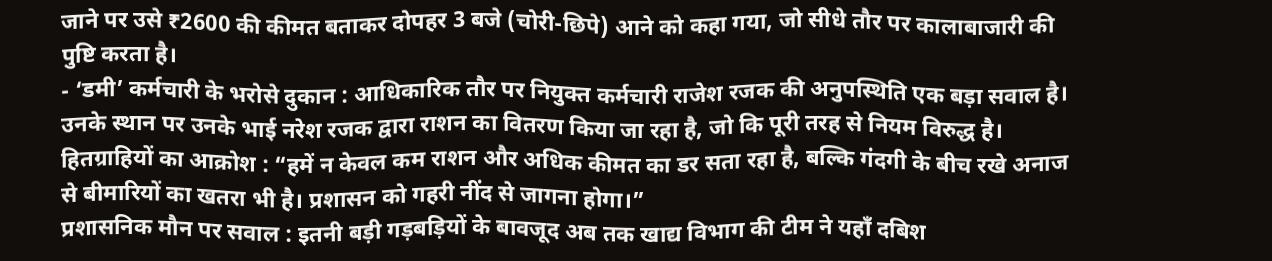जाने पर उसे ₹2600 की कीमत बताकर दोपहर 3 बजे (चोरी-छिपे) आने को कहा गया, जो सीधे तौर पर कालाबाजारी की पुष्टि करता है।
- ‘डमी’ कर्मचारी के भरोसे दुकान : आधिकारिक तौर पर नियुक्त कर्मचारी राजेश रजक की अनुपस्थिति एक बड़ा सवाल है। उनके स्थान पर उनके भाई नरेश रजक द्वारा राशन का वितरण किया जा रहा है, जो कि पूरी तरह से नियम विरुद्ध है।
हितग्राहियों का आक्रोश : “हमें न केवल कम राशन और अधिक कीमत का डर सता रहा है, बल्कि गंदगी के बीच रखे अनाज से बीमारियों का खतरा भी है। प्रशासन को गहरी नींद से जागना होगा।”
प्रशासनिक मौन पर सवाल : इतनी बड़ी गड़बड़ियों के बावजूद अब तक खाद्य विभाग की टीम ने यहाँ दबिश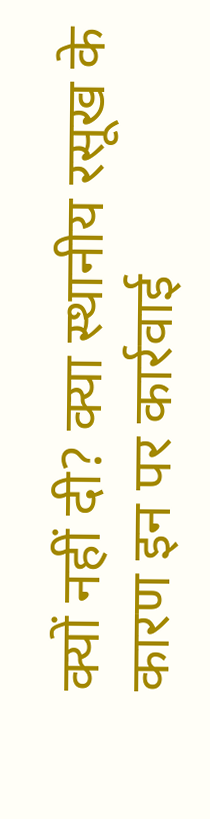क्यों नहीं दी? क्या स्थानीय रसूख के कारण इन पर कार्रवाई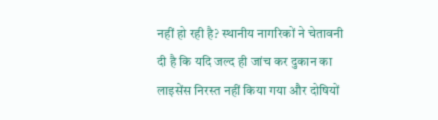नहीं हो रही है? स्थानीय नागरिकों ने चेतावनी दी है कि यदि जल्द ही जांच कर दुकान का लाइसेंस निरस्त नहीं किया गया और दोषियों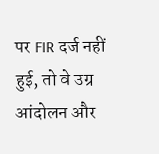पर FIR दर्ज नहीं हुई, तो वे उग्र आंदोलन और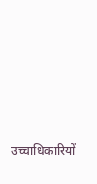उच्चाधिकारियों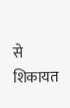से शिकायत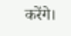करेंगे।